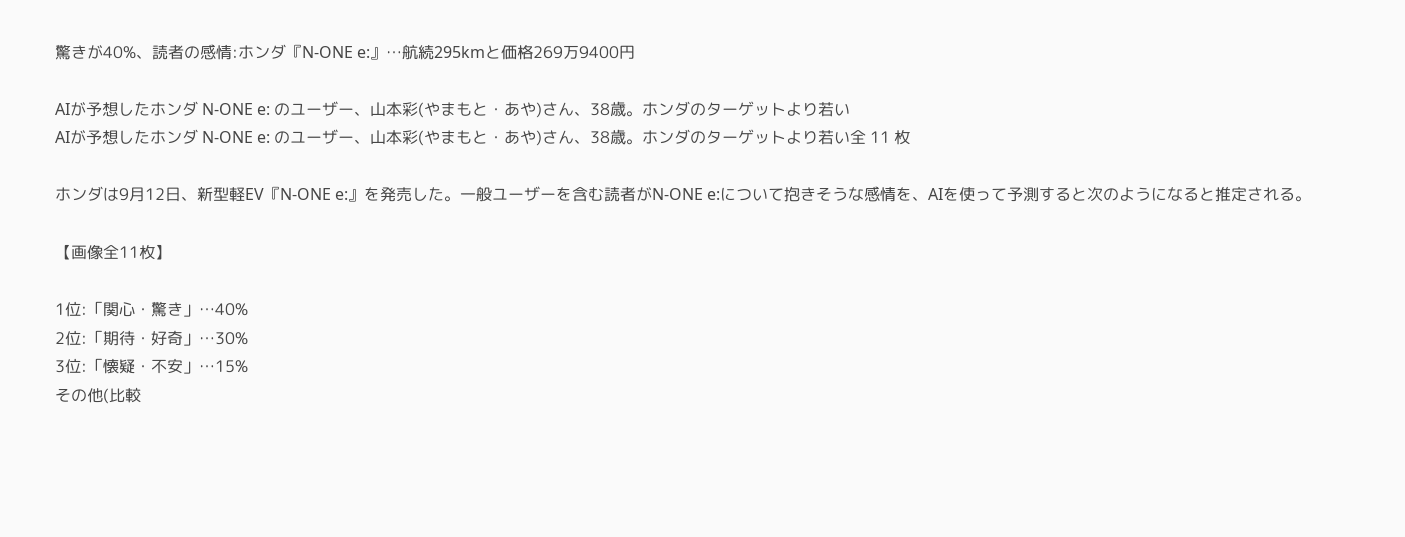驚きが40%、読者の感情:ホンダ『N-ONE e:』…航続295kmと価格269万9400円

AIが予想したホンダ N-ONE e: のユーザー、山本彩(やまもと・あや)さん、38歳。ホンダのターゲットより若い
AIが予想したホンダ N-ONE e: のユーザー、山本彩(やまもと・あや)さん、38歳。ホンダのターゲットより若い全 11 枚

ホンダは9月12日、新型軽EV『N-ONE e:』を発売した。一般ユーザーを含む読者がN-ONE e:について抱きそうな感情を、AIを使って予測すると次のようになると推定される。

【画像全11枚】

1位:「関心・驚き」…40%
2位:「期待・好奇」…30%
3位:「懐疑・不安」…15%
その他(比較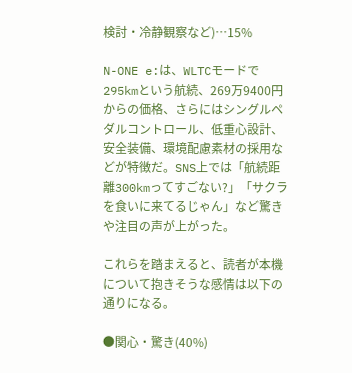検討・冷静観察など)…15%

N-ONE e:は、WLTCモードで295kmという航続、269万9400円からの価格、さらにはシングルペダルコントロール、低重心設計、安全装備、環境配慮素材の採用などが特徴だ。SNS上では「航続距離300kmってすごない?」「サクラを食いに来てるじゃん」など驚きや注目の声が上がった。

これらを踏まえると、読者が本機について抱きそうな感情は以下の通りになる。

●関心・驚き(40%)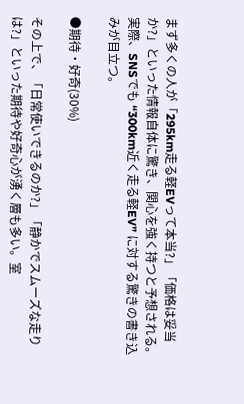まず多くの人が「295km走る軽EVって本当?」「価格は妥当か?」といった情報自体に驚き、関心を強く持つと予想される。実際、SNSでも “300km近く走る軽EV” に対する驚きの書き込みが目立つ。

●期待・好奇(30%)

その上で、「日常使いできるのか?」「静かでスムーズな走りは?」といった期待や好奇心が湧く層も多い。室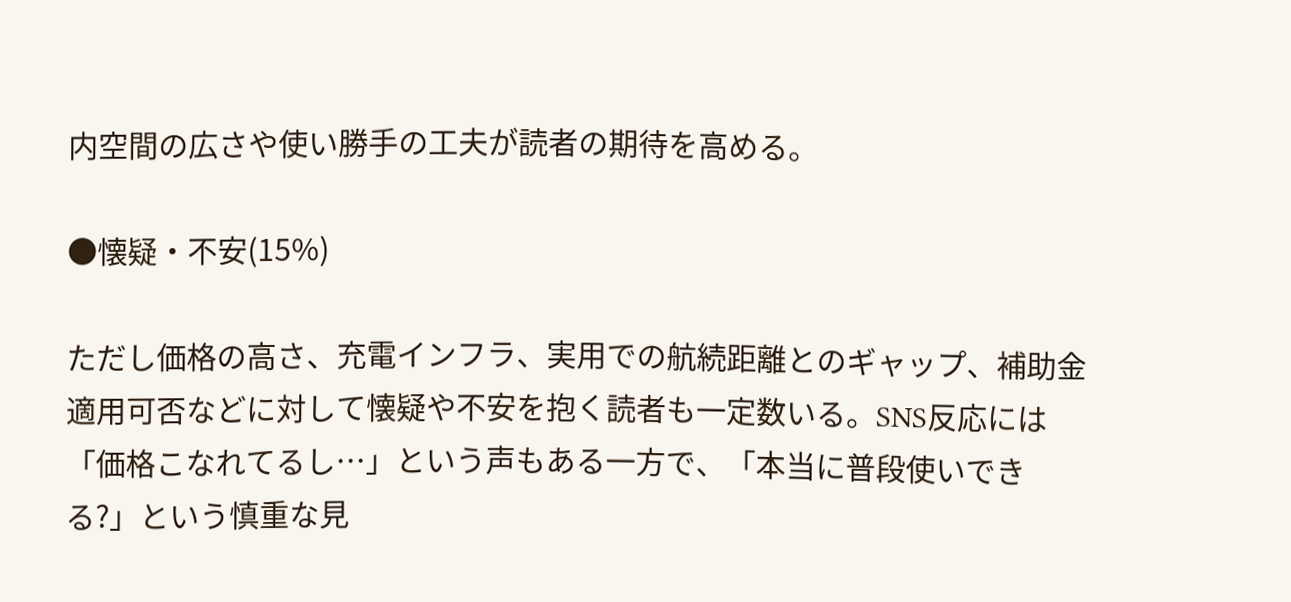内空間の広さや使い勝手の工夫が読者の期待を高める。

●懐疑・不安(15%)

ただし価格の高さ、充電インフラ、実用での航続距離とのギャップ、補助金適用可否などに対して懐疑や不安を抱く読者も一定数いる。SNS反応には「価格こなれてるし…」という声もある一方で、「本当に普段使いできる?」という慎重な見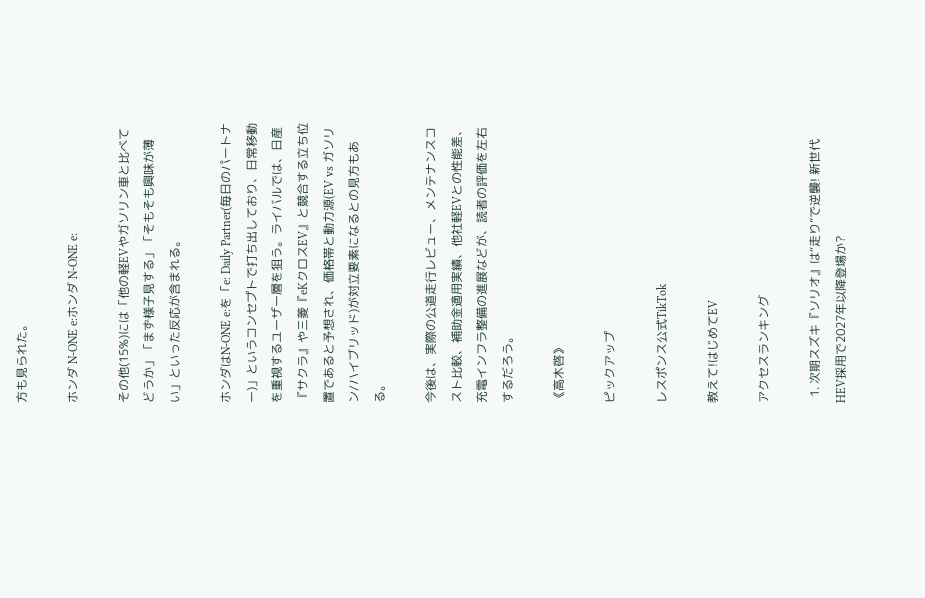方も見られた。

ホンダ N-ONE e:ホンダ N-ONE e:

その他(15%)には「他の軽EVやガソリン車と比べてどうか」「まず様子見する」「そもそも興味が薄い」といった反応が含まれる。

ホンダはN-ONE e:を「e: Daily Partner(毎日のパートナー)」というコンセプトで打ち出しており、日常移動を重視するユーザー層を狙う。ライバルでは、日産『サクラ』や三菱『eKクロスEV』と競合する立ち位置であると予想され、価格帯と動力源(EV vs ガソリン/ハイブリッド)が対立要素になるとの見方もある。

今後は、実際の公道走行レビュー、メンテナンスコスト比較、補助金適用実績、他社軽EVとの性能差、充電インフラ整備の進展などが、読者の評価を左右するだろう。

《高木啓》

ピックアップ

レスポンス公式TikTok

教えて!はじめてEV

アクセスランキング

  1. 次期スズキ『ソリオ』は“走り”で逆襲! 新世代HEV採用で2027年以降登場か?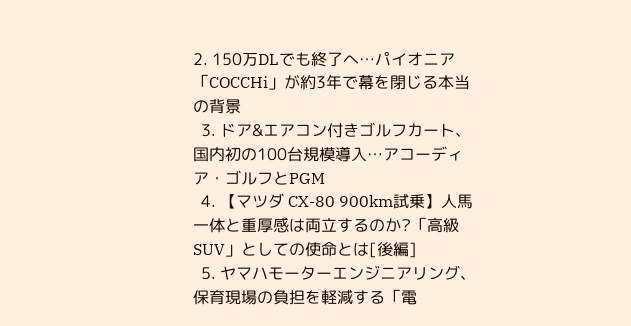2. 150万DLでも終了へ…パイオニア「COCCHi」が約3年で幕を閉じる本当の背景
  3. ドア&エアコン付きゴルフカート、国内初の100台規模導入…アコーディア・ゴルフとPGM
  4. 【マツダ CX-80 900km試乗】人馬一体と重厚感は両立するのか?「高級SUV」としての使命とは[後編]
  5. ヤマハモーターエンジニアリング、保育現場の負担を軽減する「電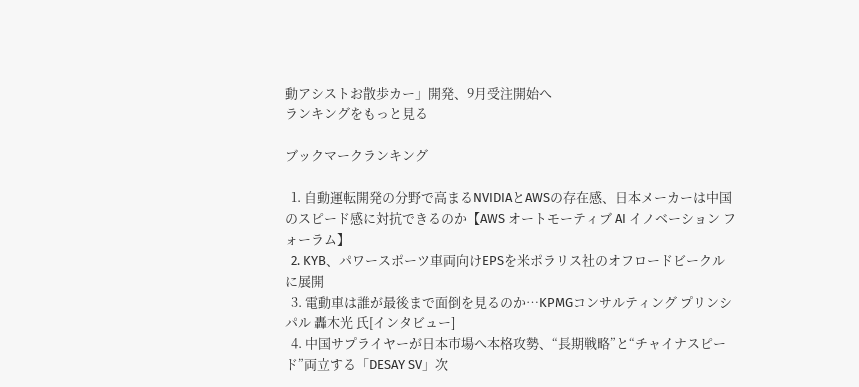動アシストお散歩カー」開発、9月受注開始へ
ランキングをもっと見る

ブックマークランキング

  1. 自動運転開発の分野で高まるNVIDIAとAWSの存在感、日本メーカーは中国のスピード感に対抗できるのか【AWS オートモーティブ AI イノベーション フォーラム】
  2. KYB、パワースポーツ車両向けEPSを米ポラリス社のオフロードビークルに展開
  3. 電動車は誰が最後まで面倒を見るのか…KPMGコンサルティング プリンシパル 轟木光 氏[インタビュー]
  4. 中国サプライヤーが日本市場へ本格攻勢、“長期戦略”と“チャイナスピード”両立する「DESAY SV」次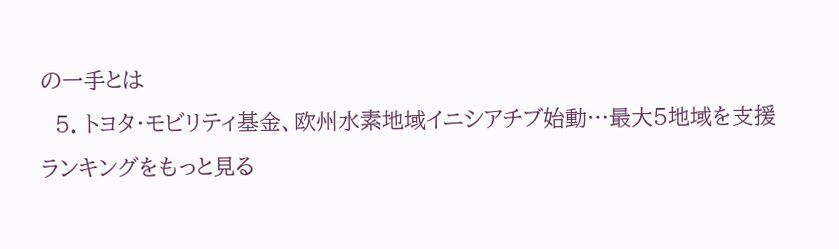の一手とは
  5. トヨタ・モビリティ基金、欧州水素地域イニシアチブ始動…最大5地域を支援
ランキングをもっと見る